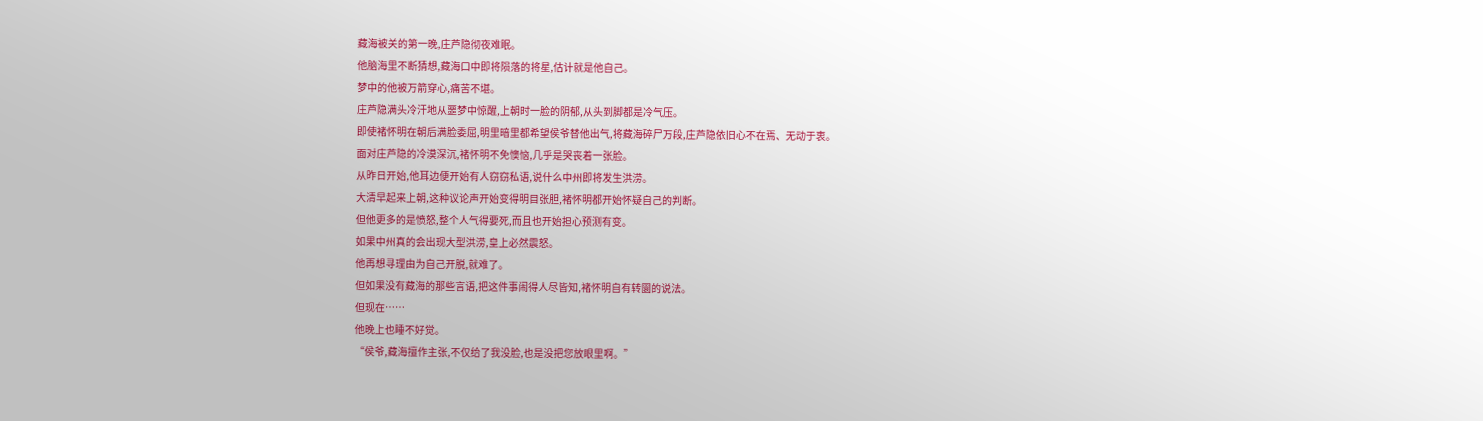藏海被关的第一晚,庄芦隐彻夜难眠。
他脑海里不断猜想,藏海口中即将陨落的将星,估计就是他自己。
梦中的他被万箭穿心,痛苦不堪。
庄芦隐满头冷汗地从噩梦中惊醒,上朝时一脸的阴郁,从头到脚都是冷气压。
即使褚怀明在朝后满脸委屈,明里暗里都希望侯爷替他出气,将藏海碎尸万段,庄芦隐依旧心不在焉、无动于衷。
面对庄芦隐的冷漠深沉,褚怀明不免懊恼,几乎是哭丧着一张脸。
从昨日开始,他耳边便开始有人窃窃私语,说什么中州即将发生洪涝。
大清早起来上朝,这种议论声开始变得明目张胆,褚怀明都开始怀疑自己的判断。
但他更多的是愤怒,整个人气得要死,而且也开始担心预测有变。
如果中州真的会出现大型洪涝,皇上必然震怒。
他再想寻理由为自己开脱,就难了。
但如果没有藏海的那些言语,把这件事闹得人尽皆知,褚怀明自有转圜的说法。
但现在……
他晚上也睡不好觉。
“侯爷,藏海擅作主张,不仅给了我没脸,也是没把您放眼里啊。”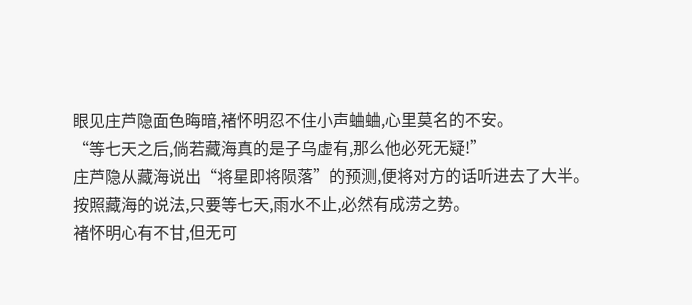眼见庄芦隐面色晦暗,褚怀明忍不住小声蛐蛐,心里莫名的不安。
“等七天之后,倘若藏海真的是子乌虚有,那么他必死无疑!”
庄芦隐从藏海说出“将星即将陨落”的预测,便将对方的话听进去了大半。
按照藏海的说法,只要等七天,雨水不止,必然有成涝之势。
褚怀明心有不甘,但无可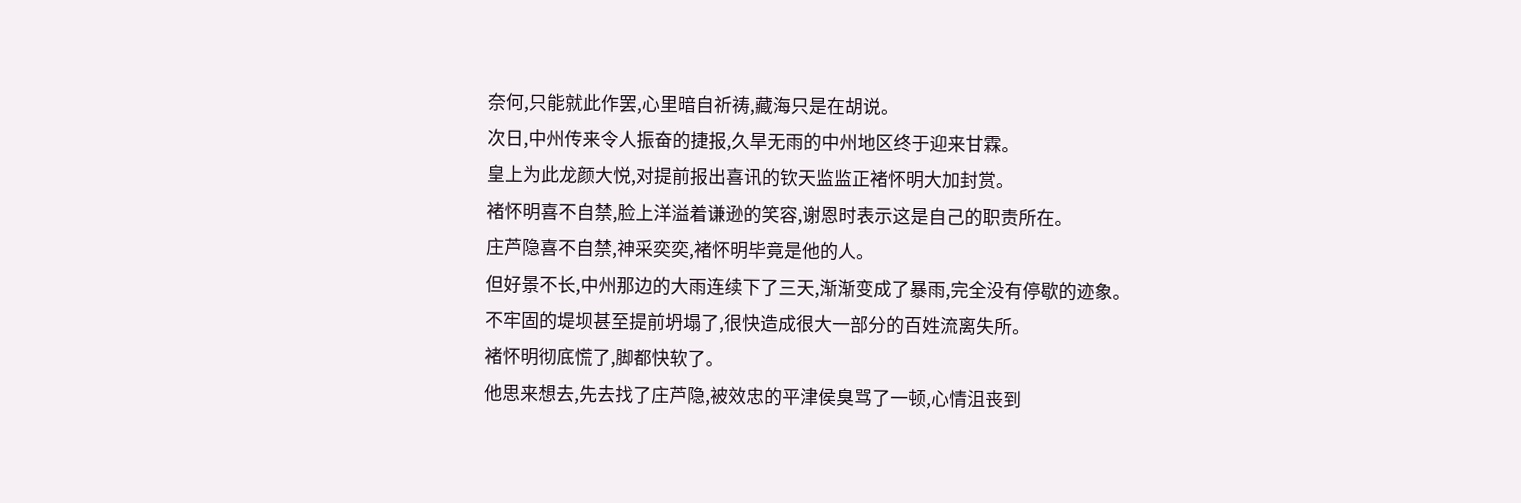奈何,只能就此作罢,心里暗自祈祷,藏海只是在胡说。
次日,中州传来令人振奋的捷报,久旱无雨的中州地区终于迎来甘霖。
皇上为此龙颜大悦,对提前报出喜讯的钦天监监正褚怀明大加封赏。
褚怀明喜不自禁,脸上洋溢着谦逊的笑容,谢恩时表示这是自己的职责所在。
庄芦隐喜不自禁,神采奕奕,褚怀明毕竟是他的人。
但好景不长,中州那边的大雨连续下了三天,渐渐变成了暴雨,完全没有停歇的迹象。
不牢固的堤坝甚至提前坍塌了,很快造成很大一部分的百姓流离失所。
褚怀明彻底慌了,脚都快软了。
他思来想去,先去找了庄芦隐,被效忠的平津侯臭骂了一顿,心情沮丧到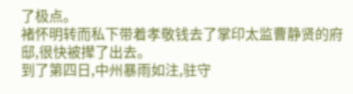了极点。
褚怀明转而私下带着孝敬钱去了掌印太监曹静贤的府邸,很快被撵了出去。
到了第四日,中州暴雨如注,驻守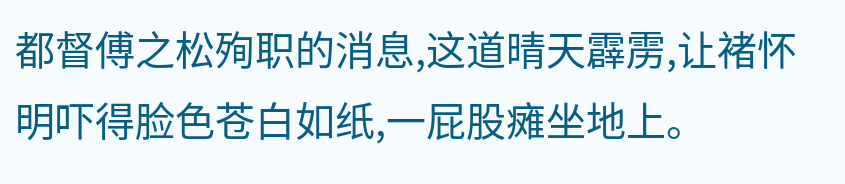都督傅之松殉职的消息,这道晴天霹雳,让褚怀明吓得脸色苍白如纸,一屁股瘫坐地上。